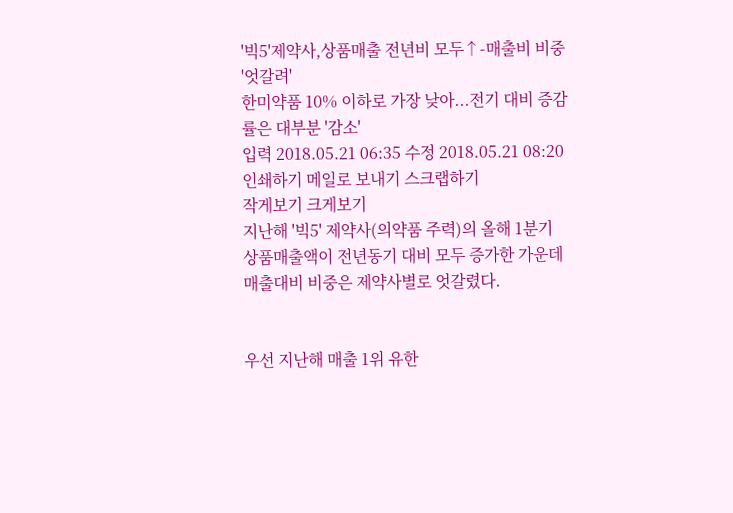'빅5'제약사,상품매출 전년비 모두↑-매출비 비중 '엇갈려'
한미약품 10% 이하로 가장 낮아...전기 대비 증감률은 대부분 '감소'
입력 2018.05.21 06:35 수정 2018.05.21 08:20
인쇄하기 메일로 보내기 스크랩하기
작게보기 크게보기
지난해 '빅5' 제약사(의약품 주력)의 올해 1분기 상품매출액이 전년동기 대비 모두 증가한 가운데 매출대비 비중은 제약사별로 엇갈렸다.


우선 지난해 매출 1위 유한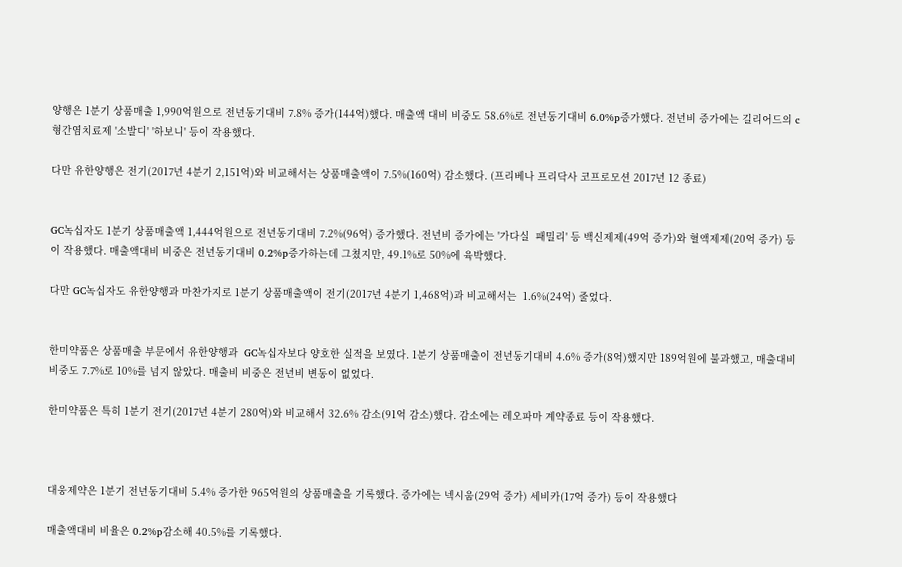양행은 1분기 상품매출 1,990억원으로 전년동기대비 7.8% 증가(144억)했다. 매출액 대비 비중도 58.6%로 전년동기대비 6.0%p증가했다. 전년비 증가에는 길리어드의 c형간염치료제 '소발디' '하보니' 등이 작용했다.

다만 유한양행은 전기(2017년 4분기 2,151억)와 비교해서는 상품매출액이 7.5%(160억) 감소했다. (프리베나 프리닥사 코프로모션 2017년 12 종료)


GC녹십자도 1분기 상품매출액 1,444억원으로 전년동기대비 7.2%(96억) 증가했다. 전년비 증가에는 '가다실  패밀리' 등 백신제제(49억 증가)와 혈액제제(20억 증가) 등이 작용했다. 매출액대비 비중은 전년동기대비 0.2%p증가하는데 그쳤지만, 49.1%로 50%에 육박했다.

다만 GC녹십자도 유한양행과 마찬가지로 1분기 상품매출액이 전기(2017년 4분기 1,468억)과 비교해서는  1.6%(24억) 줄었다.


한미약품은 상품매출 부문에서 유한양행과  GC녹십자보다 양호한 실적을 보였다. 1분기 상품매출이 전년동기대비 4.6% 증가(8억)했지만 189억원에 불과했고, 매출대비 비중도 7.7%로 10%를 넘지 않았다. 매출비 비중은 전년비 변동이 없었다.

한미약품은 특히 1분기 전기(2017년 4분기 280억)와 비교해서 32.6% 감소(91억 감소)했다. 감소에는 레오파마 계약종료 등이 작용했다.



대웅제약은 1분기 전년동기대비 5.4% 증가한 965억원의 상품매출을 기록했다. 증가에는 넥시움(29억 증가) 세비카(17억 증가) 등이 작용했다

매출액대비 비율은 0.2%p감소해 40.5%를 기록했다.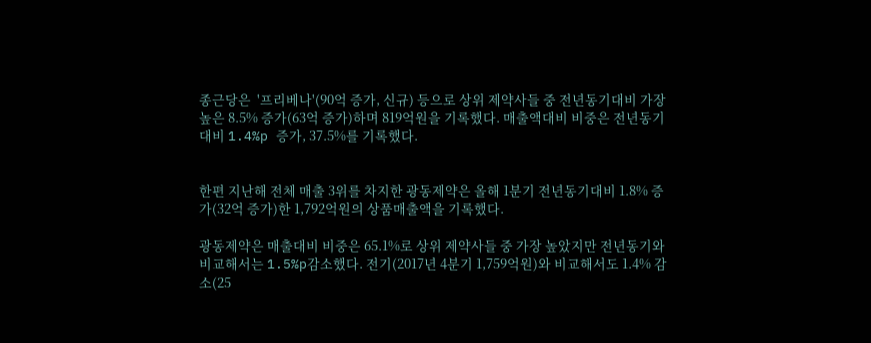종근당은  '프리베나'(90억 증가, 신규) 등으로 상위 제약사들 중 전년동기대비 가장 높은 8.5% 증가(63억 증가)하며 819억원을 기록했다. 매출액대비 비중은 전년동기대비 1.4%p 증가, 37.5%를 기록했다.


한편 지난해 전체 매출 3위를 차지한 광동제약은 올해 1분기 전년동기대비 1.8% 증가(32억 증가)한 1,792억원의 상품매출액을 기록했다.

광동제약은 매출대비 비중은 65.1%로 상위 제약사들 중 가장 높았지만 전년동기와 비교해서는 1.5%p감소했다. 전기(2017년 4분기 1,759억원)와 비교해서도 1.4% 감소(25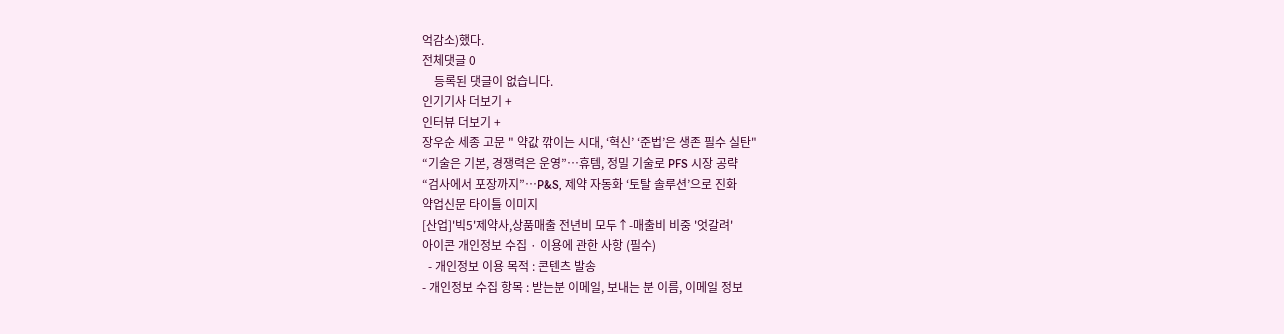억감소)했다.
전체댓글 0
    등록된 댓글이 없습니다.
인기기사 더보기 +
인터뷰 더보기 +
장우순 세종 고문 " 약값 깎이는 시대, ‘혁신’ ‘준법’은 생존 필수 실탄"
“기술은 기본, 경쟁력은 운영”…휴템, 정밀 기술로 PFS 시장 공략
“검사에서 포장까지”…P&S, 제약 자동화 ‘토탈 솔루션’으로 진화
약업신문 타이틀 이미지
[산업]'빅5'제약사,상품매출 전년비 모두↑-매출비 비중 '엇갈려'
아이콘 개인정보 수집 · 이용에 관한 사항 (필수)
  - 개인정보 이용 목적 : 콘텐츠 발송
- 개인정보 수집 항목 : 받는분 이메일, 보내는 분 이름, 이메일 정보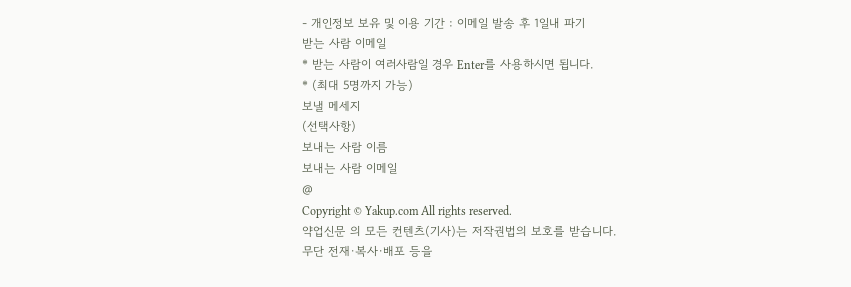- 개인정보 보유 및 이용 기간 : 이메일 발송 후 1일내 파기
받는 사람 이메일
* 받는 사람이 여러사람일 경우 Enter를 사용하시면 됩니다.
* (최대 5명까지 가능)
보낼 메세지
(선택사항)
보내는 사람 이름
보내는 사람 이메일
@
Copyright © Yakup.com All rights reserved.
약업신문 의 모든 컨텐츠(기사)는 저작권법의 보호를 받습니다.
무단 전재·복사·배포 등을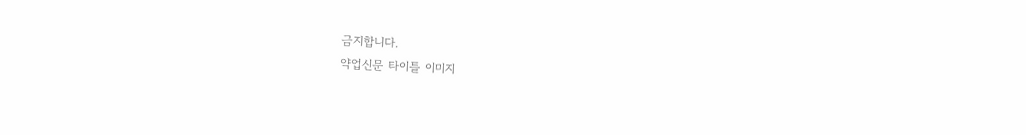금지합니다.
약업신문 타이틀 이미지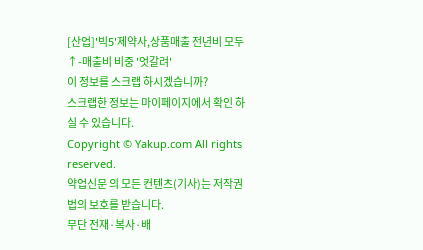[산업]'빅5'제약사,상품매출 전년비 모두↑-매출비 비중 '엇갈려'
이 정보를 스크랩 하시겠습니까?
스크랩한 정보는 마이페이지에서 확인 하실 수 있습니다.
Copyright © Yakup.com All rights reserved.
약업신문 의 모든 컨텐츠(기사)는 저작권법의 보호를 받습니다.
무단 전재·복사·배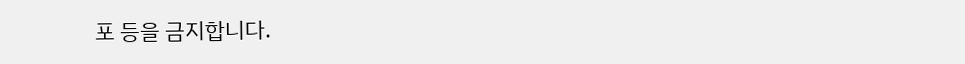포 등을 금지합니다.